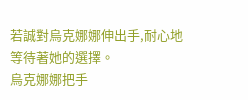若誠對烏克娜娜伸出手,耐心地等待著她的選擇。
烏克娜娜把手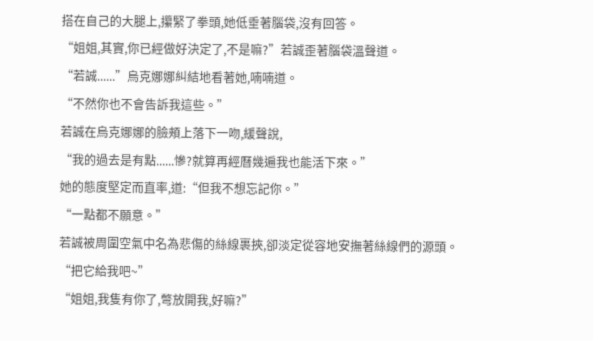搭在自己的大腿上,攥緊了拳頭,她低垂著腦袋,沒有回答。
“姐姐,其實,你已經做好決定了,不是嘛?”若誠歪著腦袋溫聲道。
“若誠......”烏克娜娜糾結地看著她,喃喃道。
“不然你也不會告訴我這些。”
若誠在烏克娜娜的臉頰上落下一吻,緩聲說,
“我的過去是有點......慘?就算再經曆幾遍我也能活下來。”
她的態度堅定而直率,道:“但我不想忘記你。”
“一點都不願意。”
若誠被周圍空氣中名為悲傷的絲線裹挾,卻淡定從容地安撫著絲線們的源頭。
“把它給我吧~”
“姐姐,我隻有你了,彆放開我,好嘛?”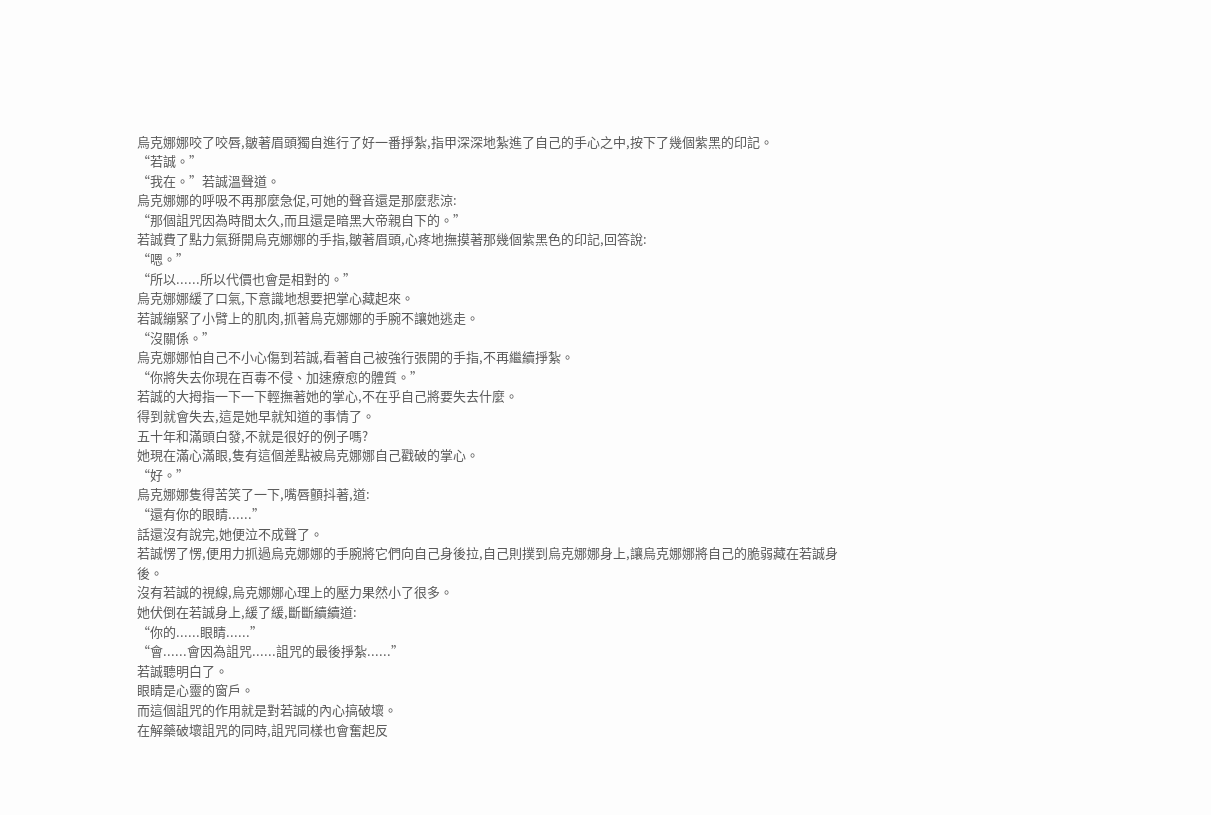烏克娜娜咬了咬唇,皺著眉頭獨自進行了好一番掙紮,指甲深深地紮進了自己的手心之中,按下了幾個紫黑的印記。
“若誠。”
“我在。”若誠溫聲道。
烏克娜娜的呼吸不再那麼急促,可她的聲音還是那麼悲涼:
“那個詛咒因為時間太久,而且還是暗黑大帝親自下的。”
若誠費了點力氣掰開烏克娜娜的手指,皺著眉頭,心疼地撫摸著那幾個紫黑色的印記,回答說:
“嗯。”
“所以......所以代價也會是相對的。”
烏克娜娜緩了口氣,下意識地想要把掌心藏起來。
若誠繃緊了小臂上的肌肉,抓著烏克娜娜的手腕不讓她逃走。
“沒關係。”
烏克娜娜怕自己不小心傷到若誠,看著自己被強行張開的手指,不再繼續掙紮。
“你將失去你現在百毒不侵、加速療愈的體質。”
若誠的大拇指一下一下輕撫著她的掌心,不在乎自己將要失去什麼。
得到就會失去,這是她早就知道的事情了。
五十年和滿頭白發,不就是很好的例子嗎?
她現在滿心滿眼,隻有這個差點被烏克娜娜自己戳破的掌心。
“好。”
烏克娜娜隻得苦笑了一下,嘴唇顫抖著,道:
“還有你的眼睛......”
話還沒有說完,她便泣不成聲了。
若誠愣了愣,便用力抓過烏克娜娜的手腕將它們向自己身後拉,自己則撲到烏克娜娜身上,讓烏克娜娜將自己的脆弱藏在若誠身後。
沒有若誠的視線,烏克娜娜心理上的壓力果然小了很多。
她伏倒在若誠身上,緩了緩,斷斷續續道:
“你的......眼睛......”
“會......會因為詛咒......詛咒的最後掙紮......”
若誠聽明白了。
眼睛是心靈的窗戶。
而這個詛咒的作用就是對若誠的內心搞破壞。
在解藥破壞詛咒的同時,詛咒同樣也會奮起反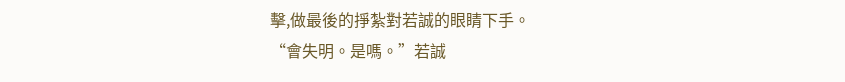擊,做最後的掙紮對若誠的眼睛下手。
“會失明。是嗎。”若誠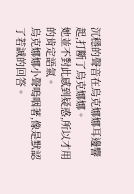沉穩的聲音在烏克娜娜耳邊響起,打斷了烏克娜娜。
她並不對此感到疑惑,所以才用的肯定語氣。
烏克娜娜小聲嗚咽著,像是默認了若誠的回答。